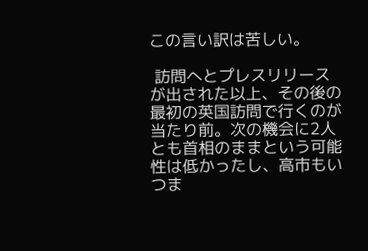この言い訳は苦しい。

 訪問へとプレスリリースが出された以上、その後の最初の英国訪問で行くのが当たり前。次の機会に2人とも首相のままという可能性は低かったし、高市もいつま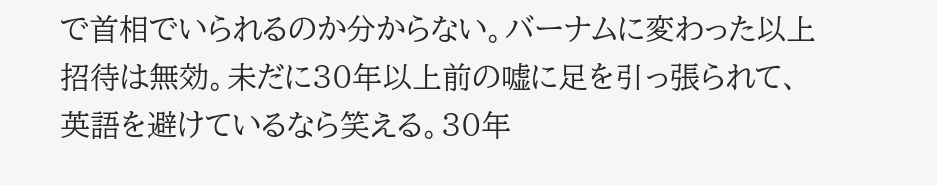で首相でいられるのか分からない。バーナムに変わった以上招待は無効。未だに30年以上前の嘘に足を引っ張られて、英語を避けているなら笑える。30年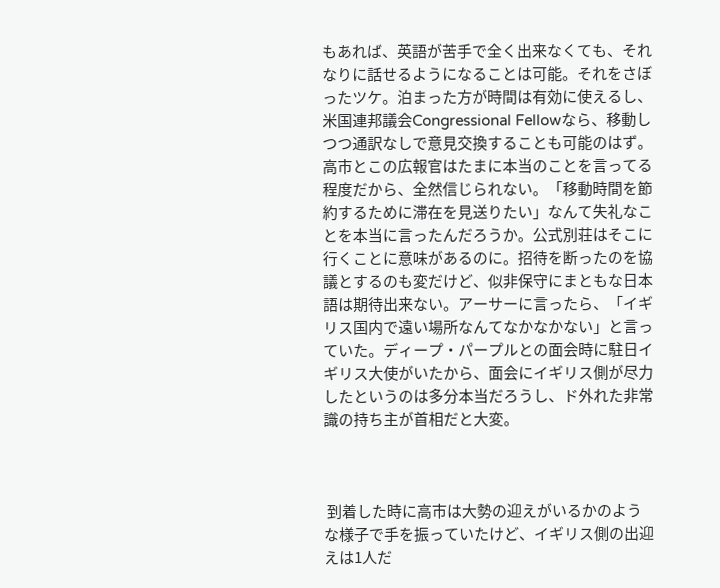もあれば、英語が苦手で全く出来なくても、それなりに話せるようになることは可能。それをさぼったツケ。泊まった方が時間は有効に使えるし、米国連邦議会Congressional Fellowなら、移動しつつ通訳なしで意見交換することも可能のはず。高市とこの広報官はたまに本当のことを言ってる程度だから、全然信じられない。「移動時間を節約するために滞在を見送りたい」なんて失礼なことを本当に言ったんだろうか。公式別荘はそこに行くことに意味があるのに。招待を断ったのを協議とするのも変だけど、似非保守にまともな日本語は期待出来ない。アーサーに言ったら、「イギリス国内で遠い場所なんてなかなかない」と言っていた。ディープ・パープルとの面会時に駐日イギリス大使がいたから、面会にイギリス側が尽力したというのは多分本当だろうし、ド外れた非常識の持ち主が首相だと大変。



 到着した時に高市は大勢の迎えがいるかのような様子で手を振っていたけど、イギリス側の出迎えは1人だ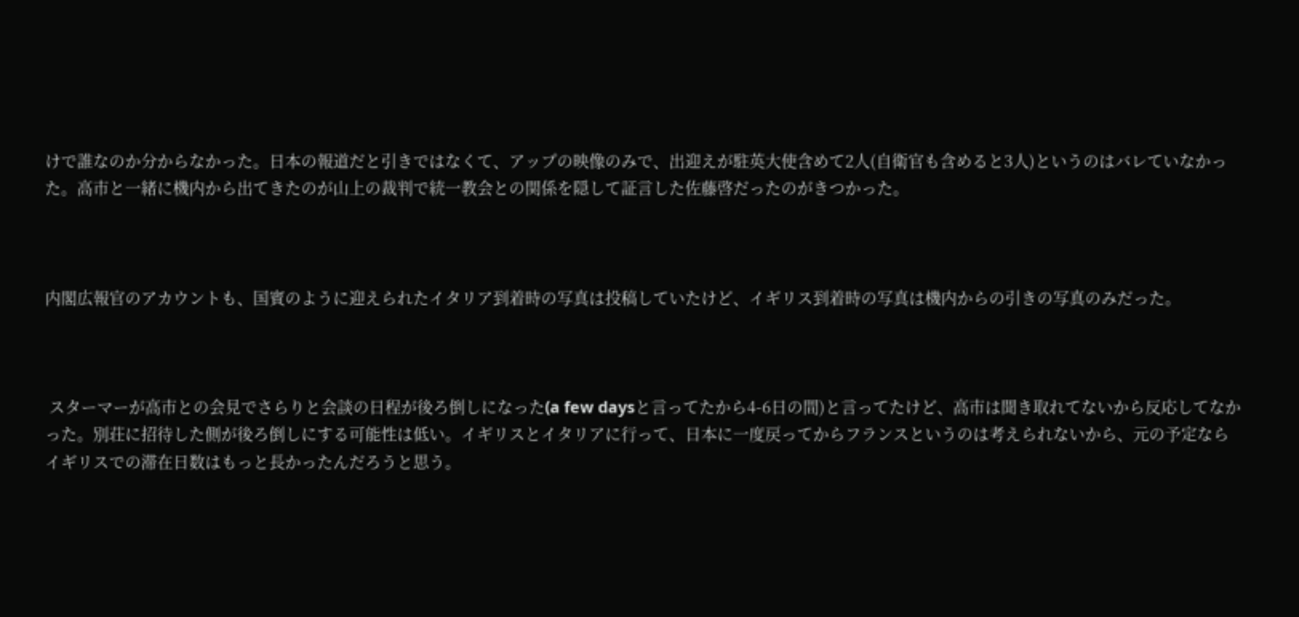けで誰なのか分からなかった。日本の報道だと引きではなくて、アップの映像のみで、出迎えが駐英大使含めて2人(自衛官も含めると3人)というのはバレていなかった。高市と一緒に機内から出てきたのが山上の裁判で統一教会との関係を隠して証言した佐藤啓だったのがきつかった。



内閣広報官のアカウントも、国賓のように迎えられたイタリア到着時の写真は投稿していたけど、イギリス到着時の写真は機内からの引きの写真のみだった。



 スターマーが高市との会見でさらりと会談の日程が後ろ倒しになった(a few daysと言ってたから4-6日の間)と言ってたけど、高市は聞き取れてないから反応してなかった。別荘に招待した側が後ろ倒しにする可能性は低い。イギリスとイタリアに行って、日本に一度戻ってからフランスというのは考えられないから、元の予定ならイギリスでの滞在日数はもっと長かったんだろうと思う。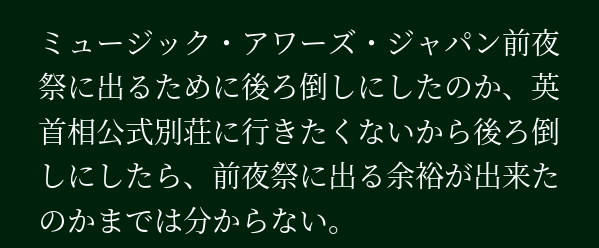ミュージック・アワーズ・ジャパン前夜祭に出るために後ろ倒しにしたのか、英首相公式別荘に行きたくないから後ろ倒しにしたら、前夜祭に出る余裕が出来たのかまでは分からない。